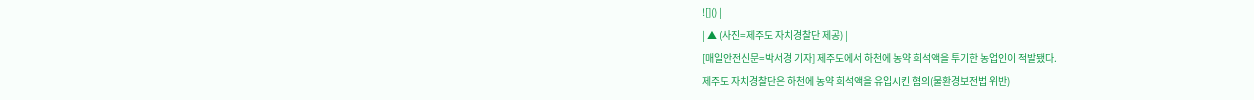![]() |
| ▲ (사진=제주도 자치경찰단 제공) |
[매일안전신문=박서경 기자] 제주도에서 하천에 농약 희석액을 투기한 농업인이 적발됐다.
제주도 자치경찰단은 하천에 농약 희석액을 유입시킨 혐의(물환경보전법 위반)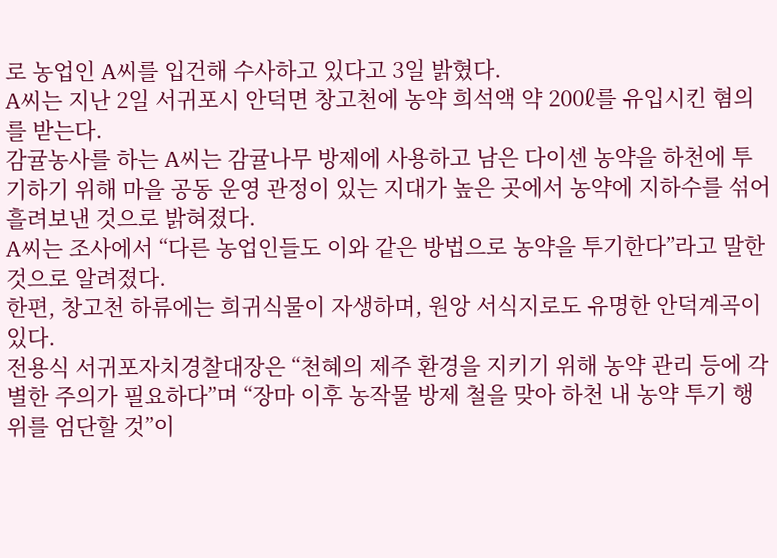로 농업인 A씨를 입건해 수사하고 있다고 3일 밝혔다.
A씨는 지난 2일 서귀포시 안덕면 창고천에 농약 희석액 약 200ℓ를 유입시킨 혐의를 받는다.
감귤농사를 하는 A씨는 감귤나무 방제에 사용하고 남은 다이센 농약을 하천에 투기하기 위해 마을 공동 운영 관정이 있는 지대가 높은 곳에서 농약에 지하수를 섞어 흘려보낸 것으로 밝혀졌다.
A씨는 조사에서 “다른 농업인들도 이와 같은 방법으로 농약을 투기한다”라고 말한 것으로 알려졌다.
한편, 창고천 하류에는 희귀식물이 자생하며, 원앙 서식지로도 유명한 안덕계곡이 있다.
전용식 서귀포자치경찰대장은 “천혜의 제주 환경을 지키기 위해 농약 관리 등에 각별한 주의가 필요하다”며 “장마 이후 농작물 방제 철을 맞아 하천 내 농약 투기 행위를 엄단할 것”이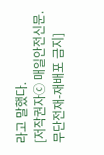라고 말했다.
[저작권자ⓒ 매일안전신문. 무단전재-재배포 금지]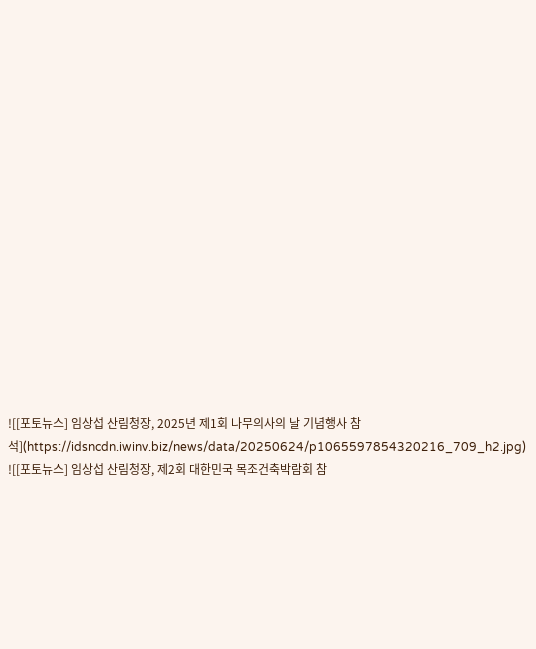![[포토뉴스] 임상섭 산림청장, 2025년 제1회 나무의사의 날 기념행사 참석](https://idsncdn.iwinv.biz/news/data/20250624/p1065597854320216_709_h2.jpg)
![[포토뉴스] 임상섭 산림청장, 제2회 대한민국 목조건축박람회 참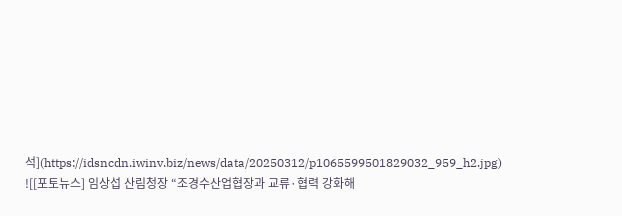석](https://idsncdn.iwinv.biz/news/data/20250312/p1065599501829032_959_h2.jpg)
![[포토뉴스] 임상섭 산림청장 “조경수산업협장과 교류·협력 강화해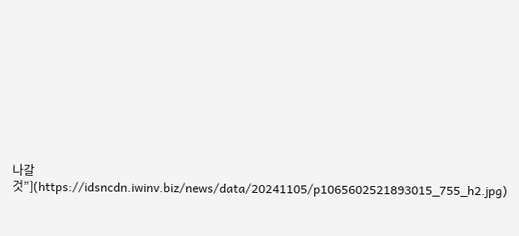나갈 것”](https://idsncdn.iwinv.biz/news/data/20241105/p1065602521893015_755_h2.jpg)